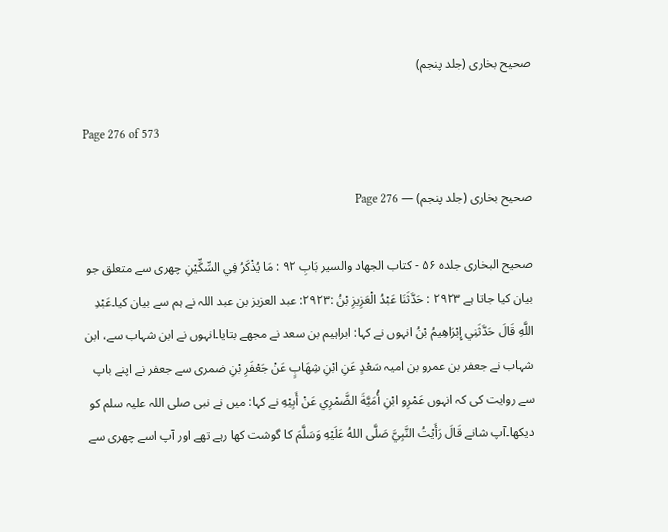صحیح بخاری (جلد پنجم)

Page 276 of 573

صحیح بخاری (جلد پنجم) — Page 276

صحيح البخاری جلده ۵۶ - كتاب الجهاد والسير بَابِ ۹۲ : مَا يُذْكَرُ فِي السِّكِّيْنِ چھری سے متعلق جو بیان کیا جاتا ہے ۲۹۲۳ : حَدَّثَنَا عَبْدُ الْعَزِيزِ بْنُ :۲۹۲۳: عبد العزیز بن عبد اللہ نے ہم سے بیان کیا۔عَبْدِ اللَّهِ قَالَ حَدَّثَنِي إِبْرَاهِيمُ بْنُ انہوں نے کہا: ابراہیم بن سعد نے مجھے بتایا۔انہوں نے ابن شہاب سے، ابن شہاب نے جعفر بن عمرو بن امیہ سَعْدٍ عَنِ ابْنِ شِهَابٍ عَنْ جَعْفَرِ بْنِ ضمری سے جعفر نے اپنے باپ سے روایت کی کہ انہوں عَمْرِو ابْنِ أُمَيَّةَ الضَّمْرِي عَنْ أَبِيْهِ نے کہا: میں نے نبی صلی اللہ علیہ سلم کو دیکھا۔آپ شانے قَالَ رَأَيْتُ النَّبِيَّ صَلَّى اللهُ عَلَيْهِ وَسَلَّمَ کا گوشت کھا رہے تھے اور آپ اسے چھری سے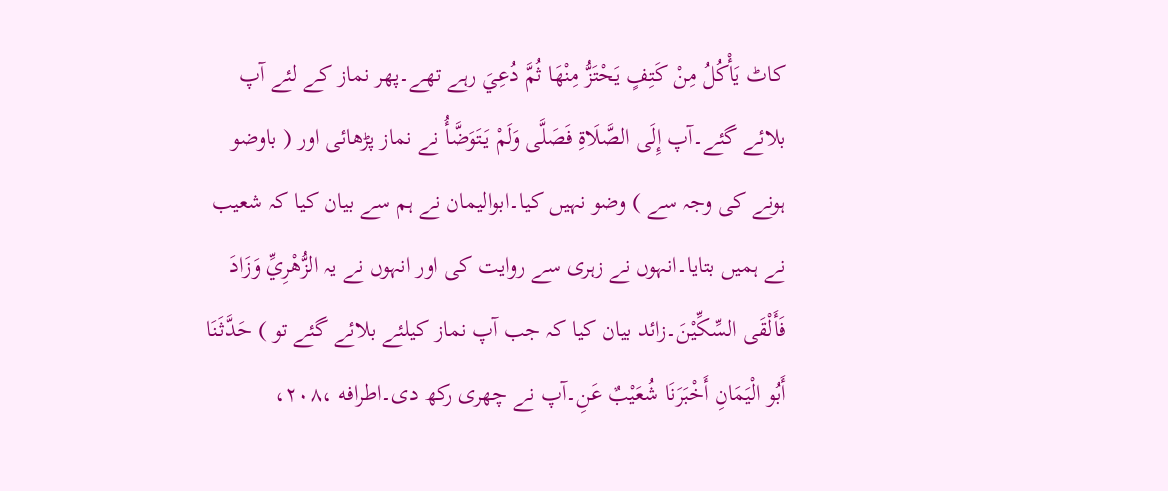کاٹ يَأْكُلُ مِنْ كَتِفٍ يَحْتَزُّ مِنْهَا ثُمَّ دُعِيَ رہے تھے۔پھر نماز کے لئے آپ بلائے گئے۔آپ إِلَى الصَّلَاةِ فَصَلَّى وَلَمْ يَتَوَضَّأُ نے نماز پڑھائی اور ( باوضو ہونے کی وجہ سے ) وضو نہیں کیا۔ابوالیمان نے ہم سے بیان کیا کہ شعیب نے ہمیں بتایا۔انہوں نے زہری سے روایت کی اور انہوں نے یہ الزُّهْرِيِّ وَزَادَ فَأَلْقَى السِّكِّيْنَ۔زائد بیان کیا کہ جب آپ نماز کیلئے بلائے گئے تو ) حَدَّثَنَا أَبُو الْيَمَانِ أَخْبَرَنَا شُعَيْبٌ عَنِ۔آپ نے چھری رکھ دی۔اطرافه ،۲۰۸،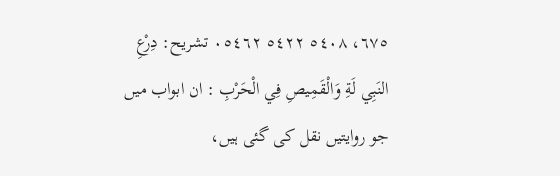٦٧٥، ٥٤۰۸ ٥٤٢٢ ٠٥٤٦٢ تشریح: دِرْعِ النَبِي لَةِ وَالْقَمِيصِ فِي الْحَرْبِ : ان ابواب میں جو روایتیں نقل کی گئی ہیں،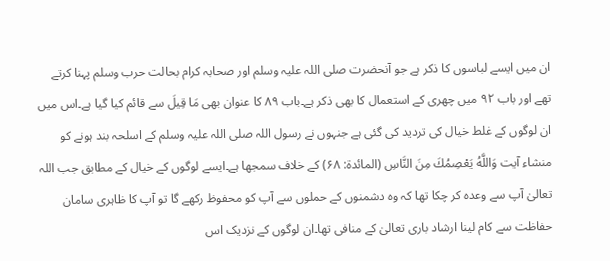ان میں ایسے لباسوں کا ذکر ہے جو آنحضرت صلی اللہ علیہ وسلم اور صحابہ کرام بحالت حرب وسلم پہنا کرتے تھے اور باب ۹۲ میں چھری کے استعمال کا بھی ذکر ہے۔باب ۸۹ کا عنوان بھی مَا قِيلَ سے قائم کیا گیا ہے۔اس میں ان لوگوں کے غلط خیال کی تردید کی گئی ہے جنہوں نے رسول اللہ صلی اللہ علیہ وسلم کے اسلحہ بند ہونے کو منشاء آیت وَاللَّهُ يَعْصِمُكَ مِنَ النَّاسِ (المائدة: ۶۸) کے خلاف سمجھا ہے۔ایسے لوگوں کے خیال کے مطابق جب اللہ تعالیٰ آپ سے وعدہ کر چکا تھا کہ وہ دشمنوں کے حملوں سے آپ کو محفوظ رکھے گا تو آپ کا ظاہری سامان حفاظت سے کام لینا ارشاد باری تعالیٰ کے منافی تھا۔ان لوگوں کے نزدیک اس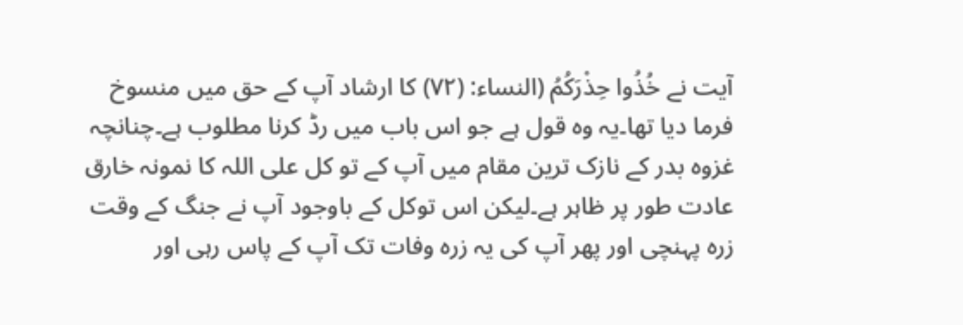آیت نے خُذُوا حِذْرَكُمُ (النساء: (۷۲) کا ارشاد آپ کے حق میں منسوخ فرما دیا تھا۔یہ وہ قول ہے جو اس باب میں رڈ کرنا مطلوب ہے۔چنانچہ غزوہ بدر کے نازک ترین مقام میں آپ کے تو کل علی اللہ کا نمونہ خارق عادت طور پر ظاہر ہے۔لیکن اس توکل کے باوجود آپ نے جنگ کے وقت زرہ پہنچی اور پھر آپ کی یہ زرہ وفات تک آپ کے پاس رہی اور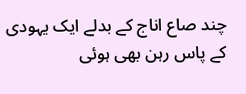چند صاع اناج کے بدلے ایک یہودی کے پاس رہن بھی ہوئی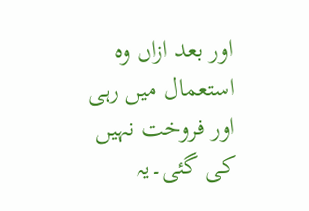اور بعد ازاں وہ استعمال میں رہی اور فروخت نہیں کی گئی۔یہ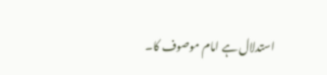استدلال ہے امام موصوف کا۔